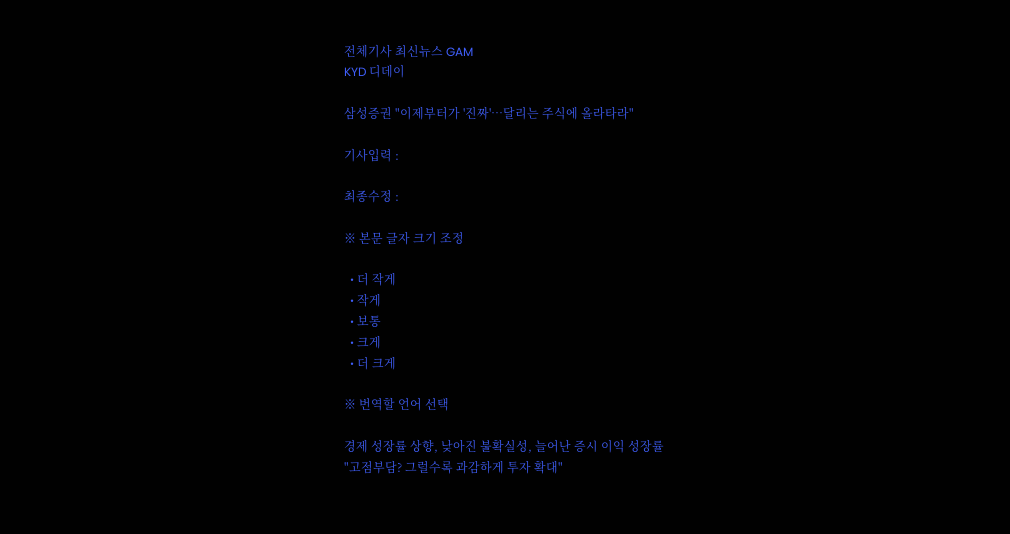전체기사 최신뉴스 GAM
KYD 디데이

삼성증권 "이제부터가 '진짜'…달리는 주식에 올라타라"

기사입력 :

최종수정 :

※ 본문 글자 크기 조정

  • 더 작게
  • 작게
  • 보통
  • 크게
  • 더 크게

※ 번역할 언어 선택

경제 성장률 상향, 낮아진 불확실성, 늘어난 증시 이익 성장률
"고점부담? 그럴수록 과감하게 투자 확대"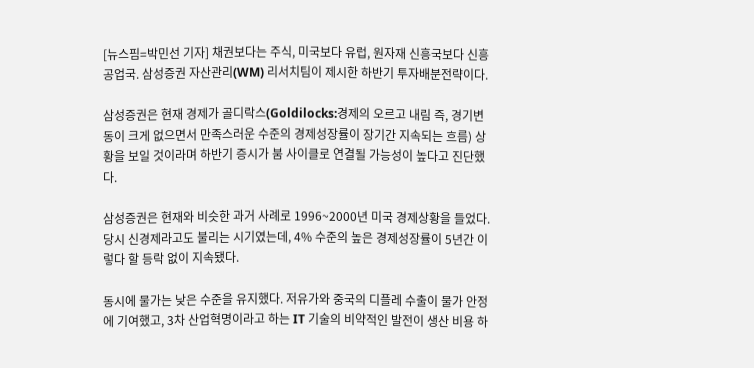[뉴스핌=박민선 기자] 채권보다는 주식, 미국보다 유럽, 원자재 신흥국보다 신흥공업국. 삼성증권 자산관리(WM) 리서치팀이 제시한 하반기 투자배분전략이다.

삼성증권은 현재 경제가 골디락스(Goldilocks:경제의 오르고 내림 즉, 경기변동이 크게 없으면서 만족스러운 수준의 경제성장률이 장기간 지속되는 흐름) 상황을 보일 것이라며 하반기 증시가 붐 사이클로 연결될 가능성이 높다고 진단했다.

삼성증권은 현재와 비슷한 과거 사례로 1996~2000년 미국 경제상황을 들었다. 당시 신경제라고도 불리는 시기였는데, 4% 수준의 높은 경제성장률이 5년간 이렇다 할 등락 없이 지속됐다.

동시에 물가는 낮은 수준을 유지했다. 저유가와 중국의 디플레 수출이 물가 안정에 기여했고, 3차 산업혁명이라고 하는 IT 기술의 비약적인 발전이 생산 비용 하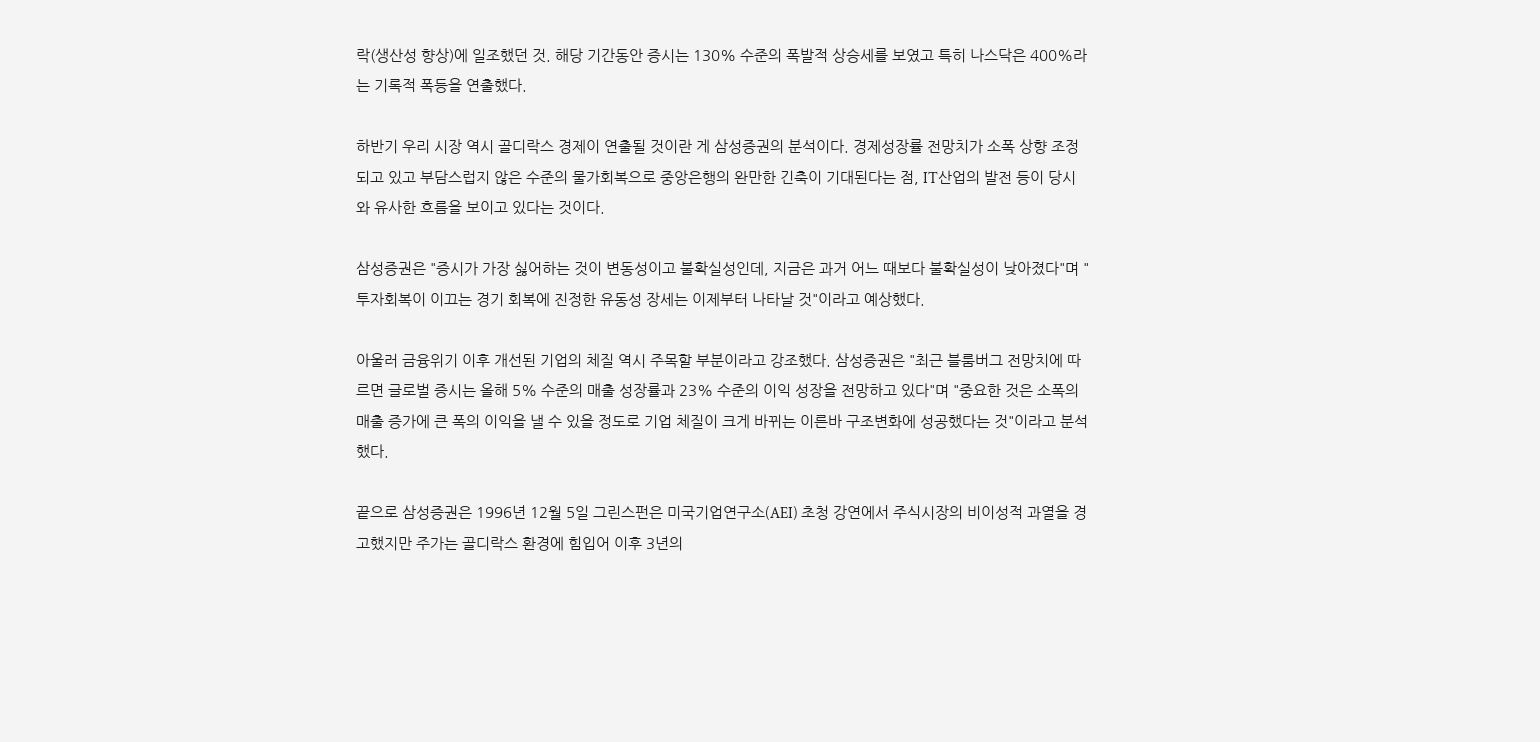락(생산성 향상)에 일조했던 것. 해당 기간동안 증시는 130% 수준의 폭발적 상승세를 보였고 특히 나스닥은 400%라는 기록적 폭등을 연출했다.

하반기 우리 시장 역시 골디락스 경제이 연출될 것이란 게 삼성증권의 분석이다. 경제성장률 전망치가 소폭 상향 조정되고 있고 부담스럽지 않은 수준의 물가회복으로 중앙은행의 완만한 긴축이 기대된다는 점, IT산업의 발전 등이 당시와 유사한 흐름을 보이고 있다는 것이다.

삼성증권은 "증시가 가장 싫어하는 것이 변동성이고 불확실성인데, 지금은 과거 어느 때보다 불확실성이 낮아졌다"며 "투자회복이 이끄는 경기 회복에 진정한 유동성 장세는 이제부터 나타날 것"이라고 예상했다.

아울러 금융위기 이후 개선된 기업의 체질 역시 주목할 부분이라고 강조했다. 삼성증권은 "최근 블룸버그 전망치에 따르면 글로벌 증시는 올해 5% 수준의 매출 성장률과 23% 수준의 이익 성장을 전망하고 있다"며 "중요한 것은 소폭의 매출 증가에 큰 폭의 이익을 낼 수 있을 정도로 기업 체질이 크게 바뀌는 이른바 구조변화에 성공했다는 것"이라고 분석했다.

끝으로 삼성증권은 1996년 12월 5일 그린스펀은 미국기업연구소(AEI) 초청 강연에서 주식시장의 비이성적 과열을 경고했지만 주가는 골디락스 환경에 힘입어 이후 3년의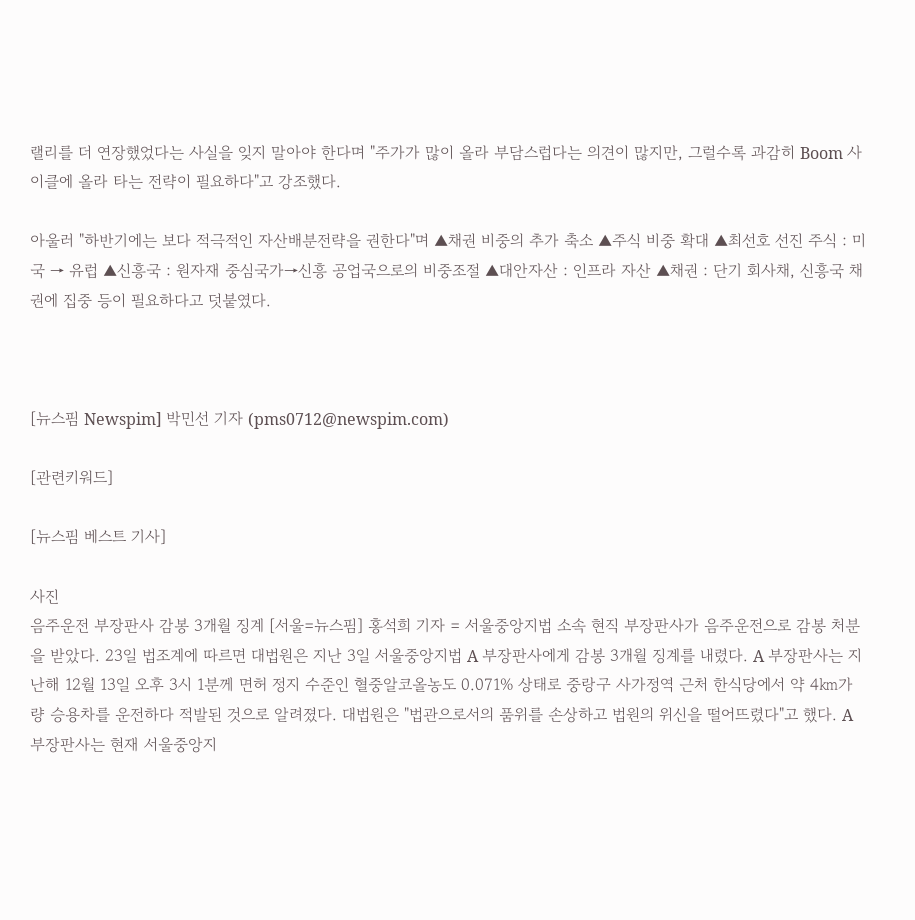랠리를 더 연장했었다는 사실을 잊지 말아야 한다며 "주가가 많이 올라 부담스럽다는 의견이 많지만, 그럴수록 과감히 Boom 사이클에 올라 타는 전략이 필요하다"고 강조했다.

아울러 "하반기에는 보다 적극적인 자산배분전략을 권한다"며 ▲채권 비중의 추가 축소 ▲주식 비중 확대 ▲최선호 선진 주식 : 미국 → 유럽 ▲신흥국 : 원자재 중심국가→신흥 공업국으로의 비중조절 ▲대안자산 : 인프라 자산 ▲채권 : 단기 회사채, 신흥국 채권에 집중 등이 필요하다고 덧붙였다.



[뉴스핌 Newspim] 박민선 기자 (pms0712@newspim.com)

[관련키워드]

[뉴스핌 베스트 기사]

사진
음주운전 부장판사 감봉 3개월 징계 [서울=뉴스핌] 홍석희 기자 = 서울중앙지법 소속 현직 부장판사가 음주운전으로 감봉 처분을 받았다. 23일 법조계에 따르면 대법원은 지난 3일 서울중앙지법 A 부장판사에게 감봉 3개월 징계를 내렸다. A 부장판사는 지난해 12월 13일 오후 3시 1분께 면허 정지 수준인 혈중알코올농도 0.071% 상태로 중랑구 사가정역 근처 한식당에서 약 4㎞가량 승용차를 운전하다 적발된 것으로 알려졌다. 대법원은 "법관으로서의 품위를 손상하고 법원의 위신을 떨어뜨렸다"고 했다. A 부장판사는 현재 서울중앙지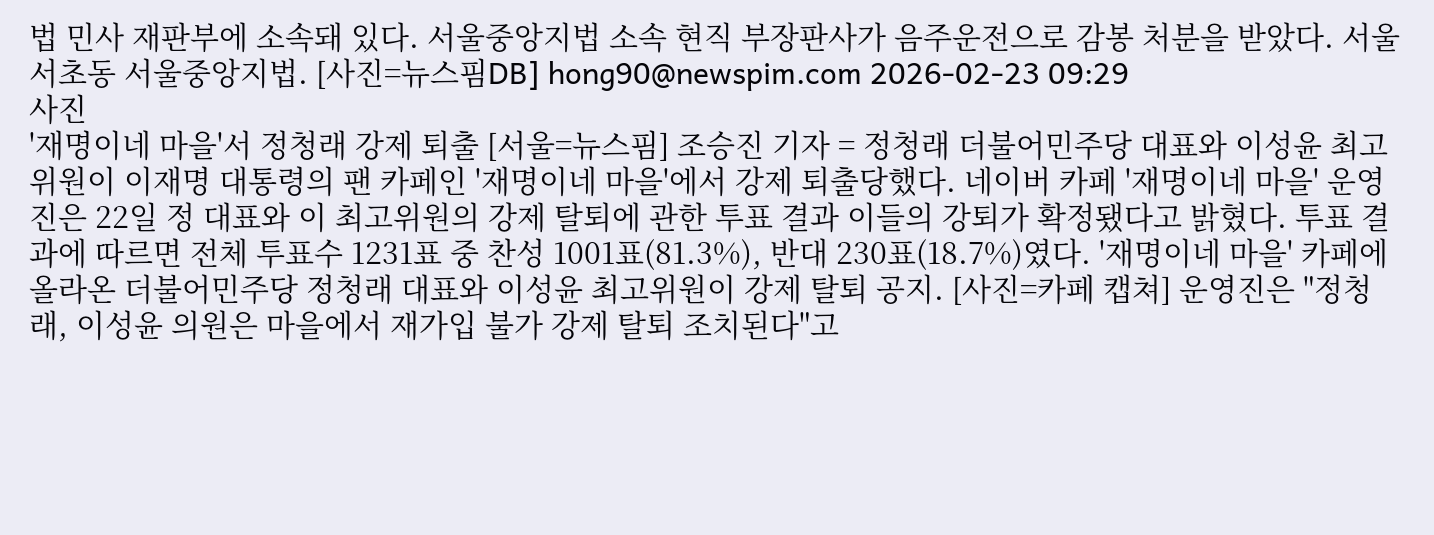법 민사 재판부에 소속돼 있다. 서울중앙지법 소속 현직 부장판사가 음주운전으로 감봉 처분을 받았다. 서울 서초동 서울중앙지법. [사진=뉴스핌DB] hong90@newspim.com 2026-02-23 09:29
사진
'재명이네 마을'서 정청래 강제 퇴출 [서울=뉴스핌] 조승진 기자 = 정청래 더불어민주당 대표와 이성윤 최고위원이 이재명 대통령의 팬 카페인 '재명이네 마을'에서 강제 퇴출당했다. 네이버 카페 '재명이네 마을' 운영진은 22일 정 대표와 이 최고위원의 강제 탈퇴에 관한 투표 결과 이들의 강퇴가 확정됐다고 밝혔다. 투표 결과에 따르면 전체 투표수 1231표 중 찬성 1001표(81.3%), 반대 230표(18.7%)였다. '재명이네 마을' 카페에 올라온 더불어민주당 정청래 대표와 이성윤 최고위원이 강제 탈퇴 공지. [사진=카페 캡쳐] 운영진은 "정청래, 이성윤 의원은 마을에서 재가입 불가 강제 탈퇴 조치된다"고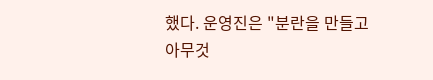했다. 운영진은 "분란을 만들고 아무것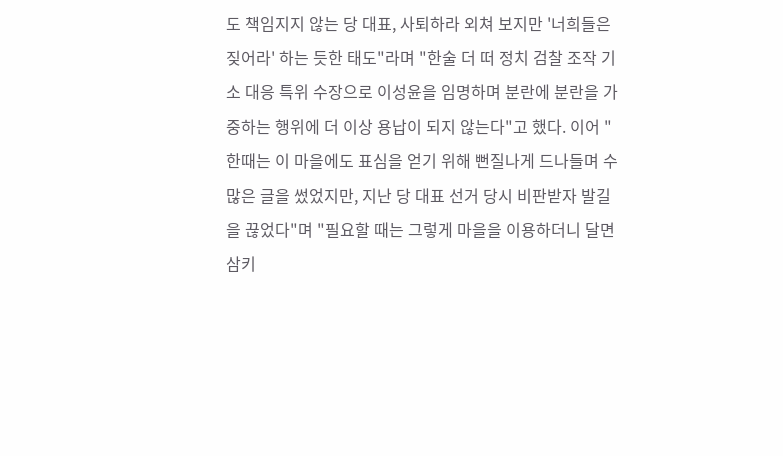도 책임지지 않는 당 대표, 사퇴하라 외쳐 보지만 '너희들은 짖어라' 하는 듯한 태도"라며 "한술 더 떠 정치 검찰 조작 기소 대응 특위 수장으로 이성윤을 임명하며 분란에 분란을 가중하는 행위에 더 이상 용납이 되지 않는다"고 했다. 이어 "한때는 이 마을에도 표심을 얻기 위해 뻔질나게 드나들며 수많은 글을 썼었지만, 지난 당 대표 선거 당시 비판받자 발길을 끊었다"며 "필요할 때는 그렇게 마을을 이용하더니 달면 삼키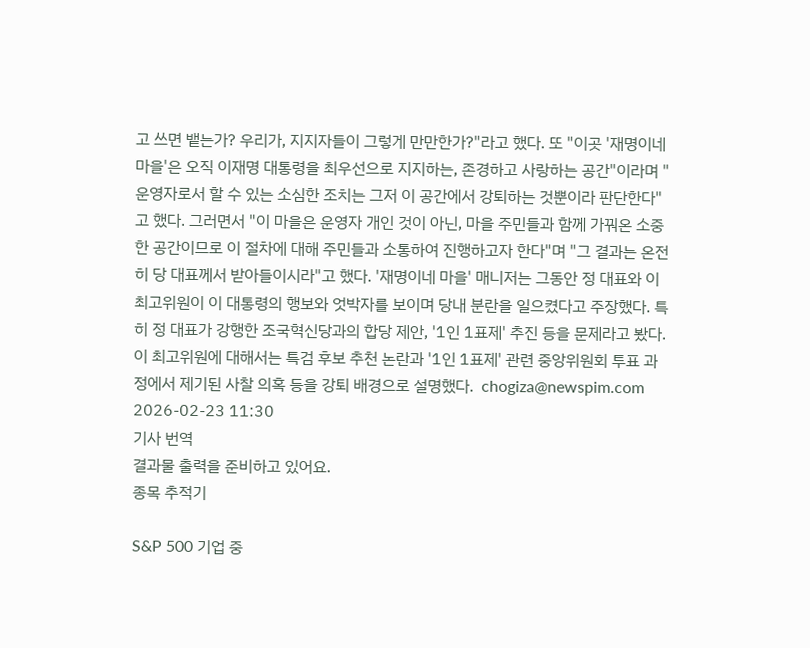고 쓰면 뱉는가? 우리가, 지지자들이 그렇게 만만한가?"라고 했다. 또 "이곳 '재명이네 마을'은 오직 이재명 대통령을 최우선으로 지지하는, 존경하고 사랑하는 공간"이라며 "운영자로서 할 수 있는 소심한 조치는 그저 이 공간에서 강퇴하는 것뿐이라 판단한다"고 했다. 그러면서 "이 마을은 운영자 개인 것이 아닌, 마을 주민들과 함께 가꿔온 소중한 공간이므로 이 절차에 대해 주민들과 소통하여 진행하고자 한다"며 "그 결과는 온전히 당 대표께서 받아들이시라"고 했다. '재명이네 마을' 매니저는 그동안 정 대표와 이 최고위원이 이 대통령의 행보와 엇박자를 보이며 당내 분란을 일으켰다고 주장했다. 특히 정 대표가 강행한 조국혁신당과의 합당 제안, '1인 1표제' 추진 등을 문제라고 봤다. 이 최고위원에 대해서는 특검 후보 추천 논란과 '1인 1표제' 관련 중앙위원회 투표 과정에서 제기된 사찰 의혹 등을 강퇴 배경으로 설명했다.  chogiza@newspim.com 2026-02-23 11:30
기사 번역
결과물 출력을 준비하고 있어요.
종목 추적기

S&P 500 기업 중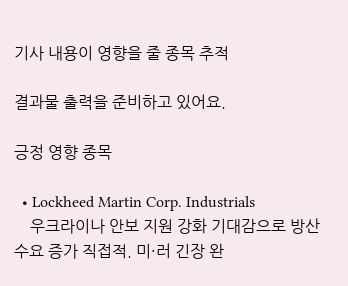기사 내용이 영향을 줄 종목 추적

결과물 출력을 준비하고 있어요.

긍정 영향 종목

  • Lockheed Martin Corp. Industrials
    우크라이나 안보 지원 강화 기대감으로 방산 수요 증가 직접적. 미·러 긴장 완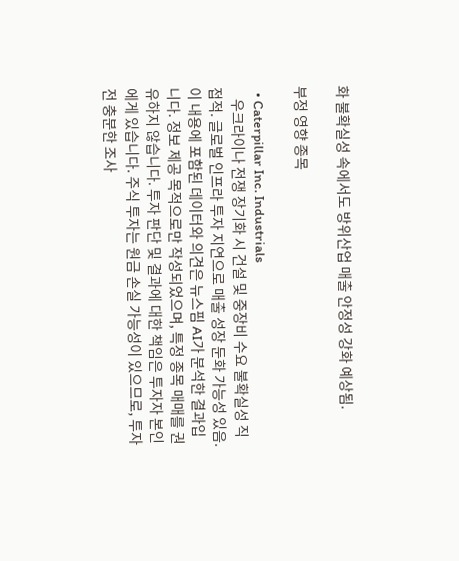화 불확실성 속에서도 방위산업 매출 안정성 강화 예상됨.

부정 영향 종목

  • Caterpillar Inc. Industrials
    우크라이나 전쟁 장기화 시 건설 및 중장비 수요 불확실성 직접적. 글로벌 인프라 투자 지연으로 매출 성장 둔화 가능성 있음.
이 내용에 포함된 데이터와 의견은 뉴스핌 AI가 분석한 결과입니다. 정보 제공 목적으로만 작성되었으며, 특정 종목 매매를 권유하지 않습니다. 투자 판단 및 결과에 대한 책임은 투자자 본인에게 있습니다. 주식 투자는 원금 손실 가능성이 있으므로, 투자 전 충분한 조사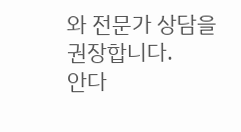와 전문가 상담을 권장합니다.
안다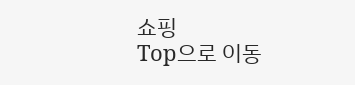쇼핑
Top으로 이동